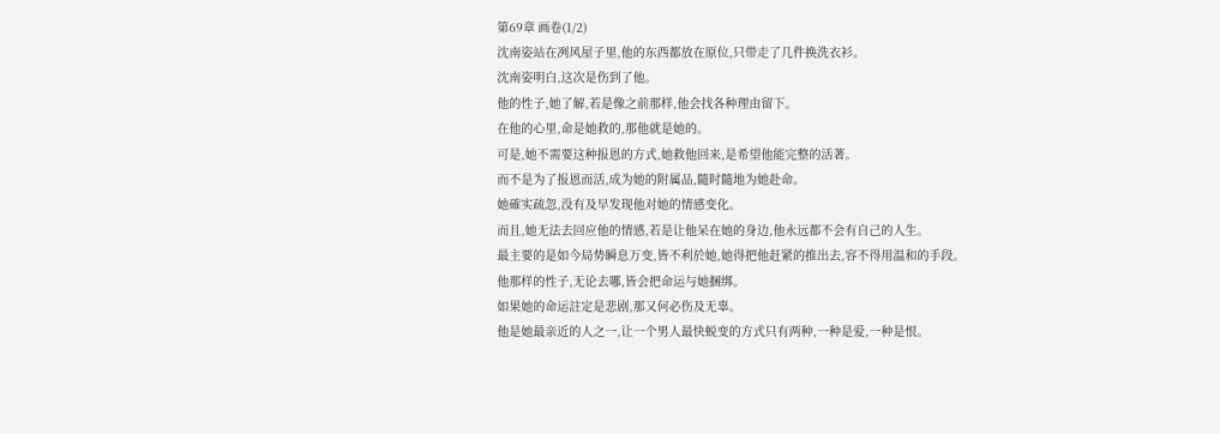第69章 画卷(1/2)
沈南姿站在冽风屋子里,他的东西都放在原位,只带走了几件换洗衣衫。
沈南姿明白,这次是伤到了他。
他的性子,她了解,若是像之前那样,他会找各种理由留下。
在他的心里,命是她救的,那他就是她的。
可是,她不需要这种报恩的方式,她救他回来,是希望他能完整的活著。
而不是为了报恩而活,成为她的附属品,隨时隨地为她赴命。
她確实疏忽,没有及早发现他对她的情感变化。
而且,她无法去回应他的情感,若是让他呆在她的身边,他永远都不会有自己的人生。
最主要的是如今局势瞬息万变,皆不利於她,她得把他赶紧的推出去,容不得用温和的手段。
他那样的性子,无论去哪,皆会把命运与她捆绑。
如果她的命运註定是悲剧,那又何必伤及无辜。
他是她最亲近的人之一,让一个男人最快蜕变的方式只有两种,一种是爱,一种是恨。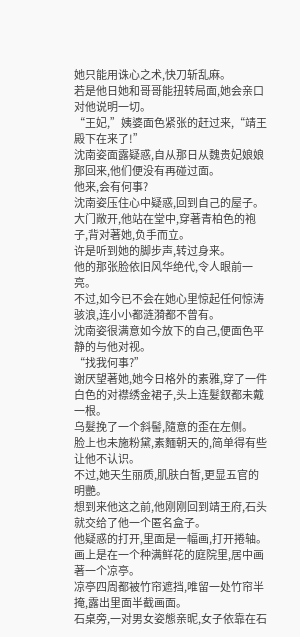她只能用诛心之术,快刀斩乱麻。
若是他日她和哥哥能扭转局面,她会亲口对他说明一切。
“王妃,”姨婆面色紧张的赶过来,“靖王殿下在来了!”
沈南姿面露疑惑,自从那日从魏贵妃娘娘那回来,他们便没有再碰过面。
他来,会有何事?
沈南姿压住心中疑惑,回到自己的屋子。
大门敞开,他站在堂中,穿著青柏色的袍子,背对著她,负手而立。
许是听到她的脚步声,转过身来。
他的那张脸依旧风华绝代,令人眼前一亮。
不过,如今已不会在她心里惊起任何惊涛骇浪,连小小都涟漪都不曾有。
沈南姿很满意如今放下的自己,便面色平静的与他对视。
“找我何事?”
谢厌望著她,她今日格外的素雅,穿了一件白色的对襟绣金裙子,头上连髮釵都未戴一根。
乌髮挽了一个斜髻,隨意的歪在左侧。
脸上也未施粉黛,素麵朝天的,简单得有些让他不认识。
不过,她天生丽质,肌肤白皙,更显五官的明艷。
想到来他这之前,他刚刚回到靖王府,石头就交给了他一个匿名盒子。
他疑惑的打开,里面是一幅画,打开捲轴。
画上是在一个种满鲜花的庭院里,居中画著一个凉亭。
凉亭四周都被竹帘遮挡,唯留一处竹帘半掩,露出里面半截画面。
石桌旁,一对男女姿態亲昵,女子依靠在石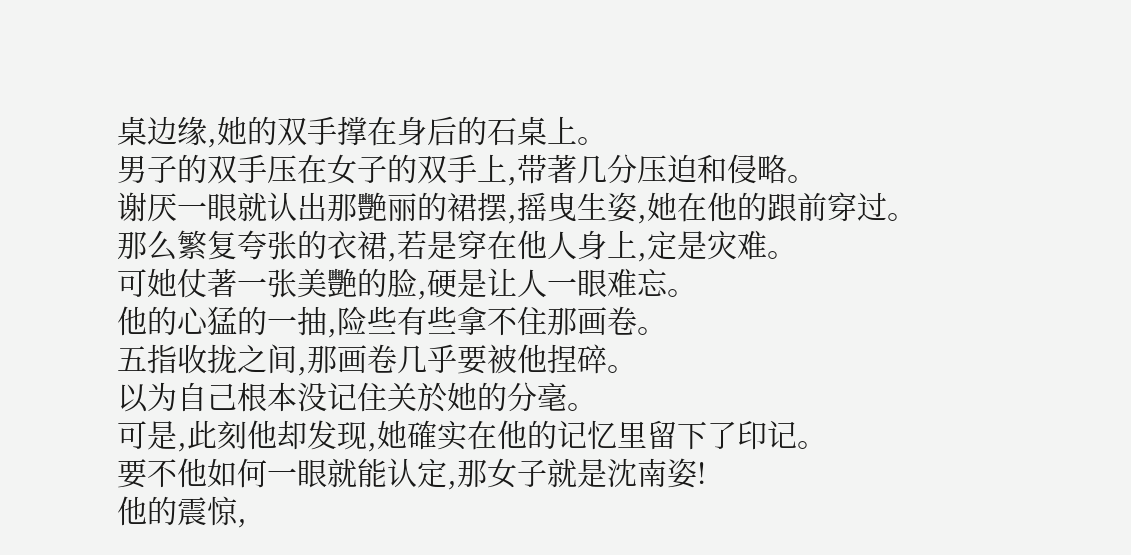桌边缘,她的双手撑在身后的石桌上。
男子的双手压在女子的双手上,带著几分压迫和侵略。
谢厌一眼就认出那艷丽的裙摆,摇曳生姿,她在他的跟前穿过。
那么繁复夸张的衣裙,若是穿在他人身上,定是灾难。
可她仗著一张美艷的脸,硬是让人一眼难忘。
他的心猛的一抽,险些有些拿不住那画卷。
五指收拢之间,那画卷几乎要被他捏碎。
以为自己根本没记住关於她的分毫。
可是,此刻他却发现,她確实在他的记忆里留下了印记。
要不他如何一眼就能认定,那女子就是沈南姿!
他的震惊,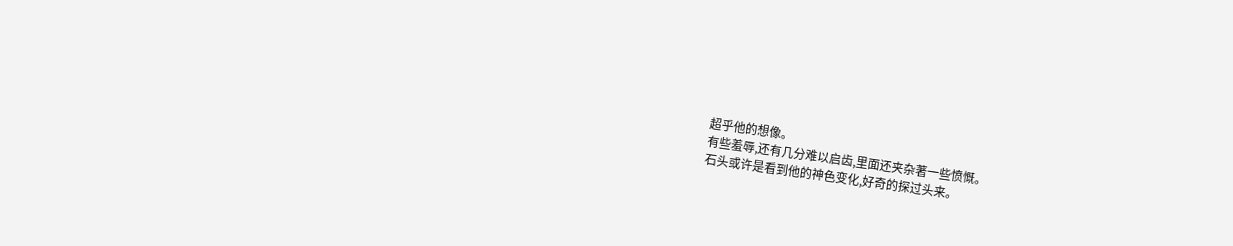超乎他的想像。
有些羞辱,还有几分难以启齿,里面还夹杂著一些愤慨。
石头或许是看到他的神色变化,好奇的探过头来。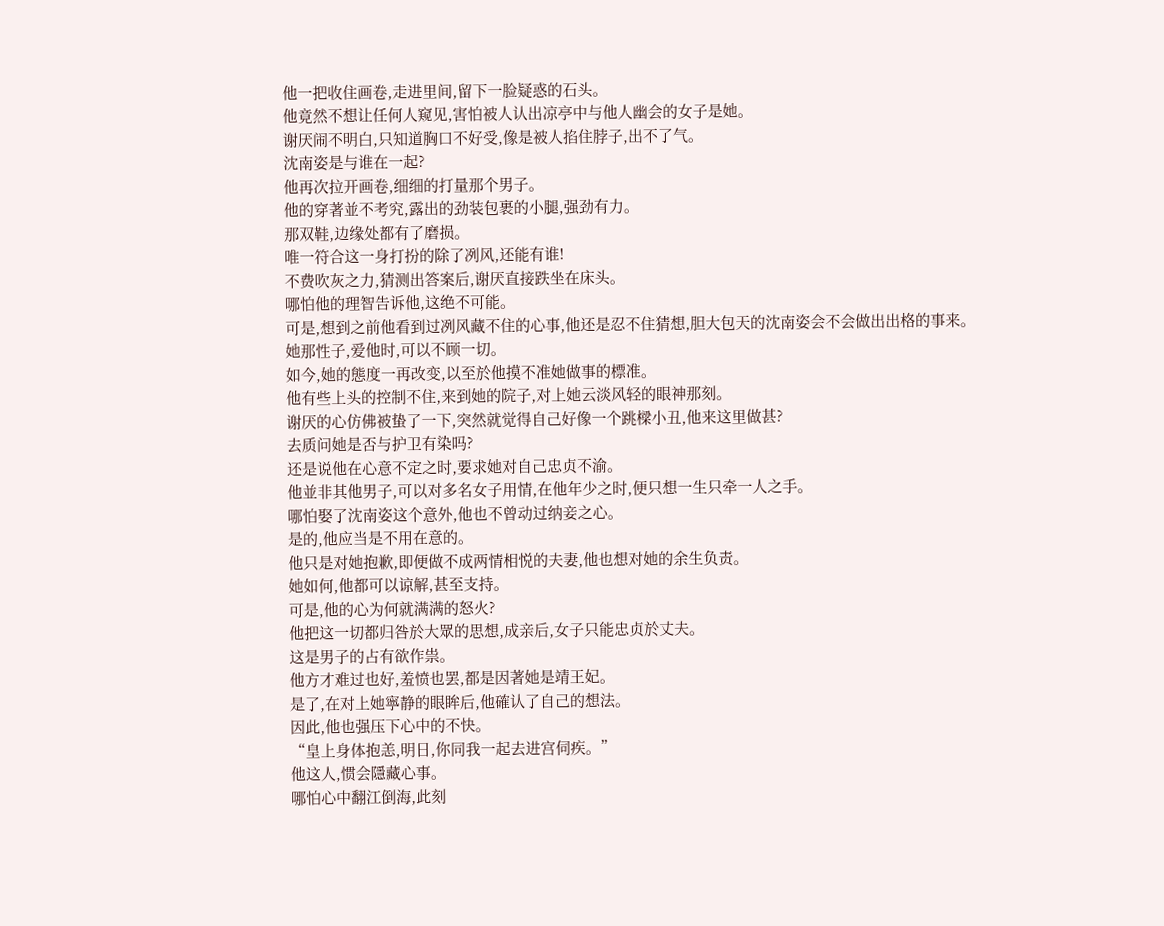他一把收住画卷,走进里间,留下一脸疑惑的石头。
他竟然不想让任何人窥见,害怕被人认出凉亭中与他人幽会的女子是她。
谢厌闹不明白,只知道胸口不好受,像是被人掐住脖子,出不了气。
沈南姿是与谁在一起?
他再次拉开画卷,细细的打量那个男子。
他的穿著並不考究,露出的劲装包裹的小腿,强劲有力。
那双鞋,边缘处都有了磨损。
唯一符合这一身打扮的除了冽风,还能有谁!
不费吹灰之力,猜测出答案后,谢厌直接跌坐在床头。
哪怕他的理智告诉他,这绝不可能。
可是,想到之前他看到过冽风藏不住的心事,他还是忍不住猜想,胆大包天的沈南姿会不会做出出格的事来。
她那性子,爱他时,可以不顾一切。
如今,她的態度一再改变,以至於他摸不准她做事的標准。
他有些上头的控制不住,来到她的院子,对上她云淡风轻的眼神那刻。
谢厌的心仿佛被蛰了一下,突然就觉得自己好像一个跳樑小丑,他来这里做甚?
去质问她是否与护卫有染吗?
还是说他在心意不定之时,要求她对自己忠贞不渝。
他並非其他男子,可以对多名女子用情,在他年少之时,便只想一生只牵一人之手。
哪怕娶了沈南姿这个意外,他也不曾动过纳妾之心。
是的,他应当是不用在意的。
他只是对她抱歉,即便做不成两情相悦的夫妻,他也想对她的余生负责。
她如何,他都可以谅解,甚至支持。
可是,他的心为何就满满的怒火?
他把这一切都归咎於大眾的思想,成亲后,女子只能忠贞於丈夫。
这是男子的占有欲作祟。
他方才难过也好,羞愤也罢,都是因著她是靖王妃。
是了,在对上她寧静的眼眸后,他確认了自己的想法。
因此,他也强压下心中的不快。
“皇上身体抱恙,明日,你同我一起去进宫伺疾。”
他这人,惯会隱藏心事。
哪怕心中翻江倒海,此刻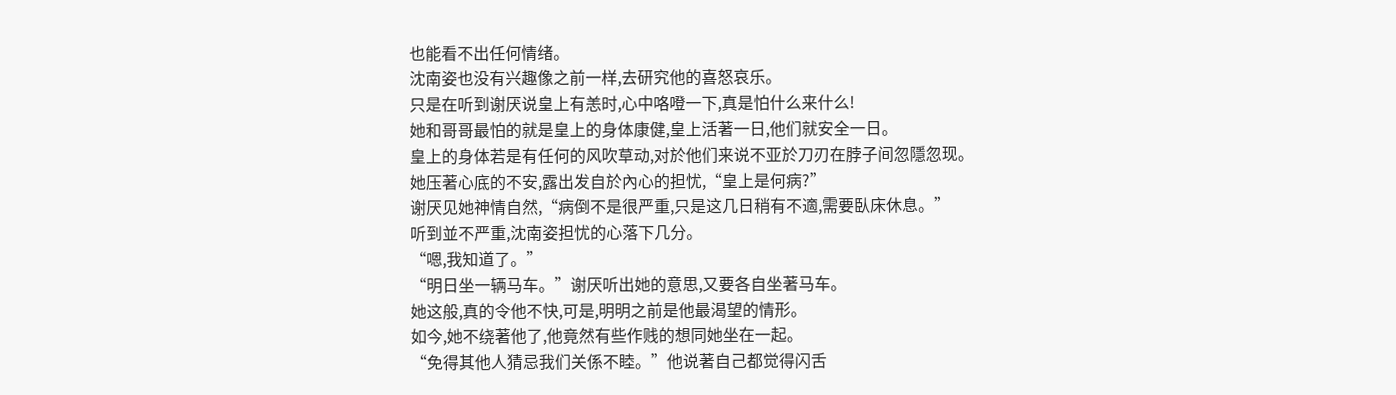也能看不出任何情绪。
沈南姿也没有兴趣像之前一样,去研究他的喜怒哀乐。
只是在听到谢厌说皇上有恙时,心中咯噔一下,真是怕什么来什么!
她和哥哥最怕的就是皇上的身体康健,皇上活著一日,他们就安全一日。
皇上的身体若是有任何的风吹草动,对於他们来说不亚於刀刃在脖子间忽隱忽现。
她压著心底的不安,露出发自於內心的担忧,“皇上是何病?”
谢厌见她神情自然,“病倒不是很严重,只是这几日稍有不適,需要臥床休息。”
听到並不严重,沈南姿担忧的心落下几分。
“嗯,我知道了。”
“明日坐一辆马车。”谢厌听出她的意思,又要各自坐著马车。
她这般,真的令他不快,可是,明明之前是他最渴望的情形。
如今,她不绕著他了,他竟然有些作贱的想同她坐在一起。
“免得其他人猜忌我们关係不睦。”他说著自己都觉得闪舌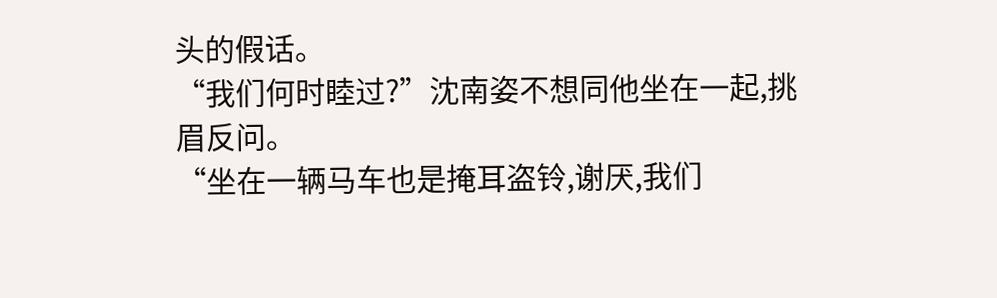头的假话。
“我们何时睦过?”沈南姿不想同他坐在一起,挑眉反问。
“坐在一辆马车也是掩耳盗铃,谢厌,我们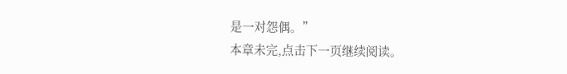是一对怨偶。”
本章未完,点击下一页继续阅读。